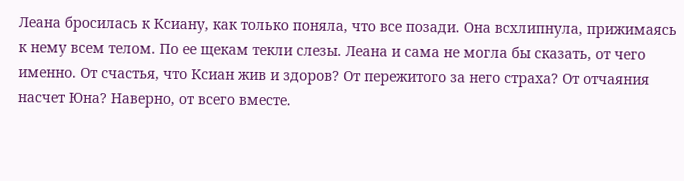Леана бросилась к Ксиану, как только поняла, что все позади. Она всхлипнула, прижимаясь к нему всем телом. По ее щекам текли слезы. Леана и сама не могла бы сказать, от чего именно. От счастья, что Ксиан жив и здоров? От пережитого за него страха? От отчаяния насчет Юна? Наверно, от всего вместе.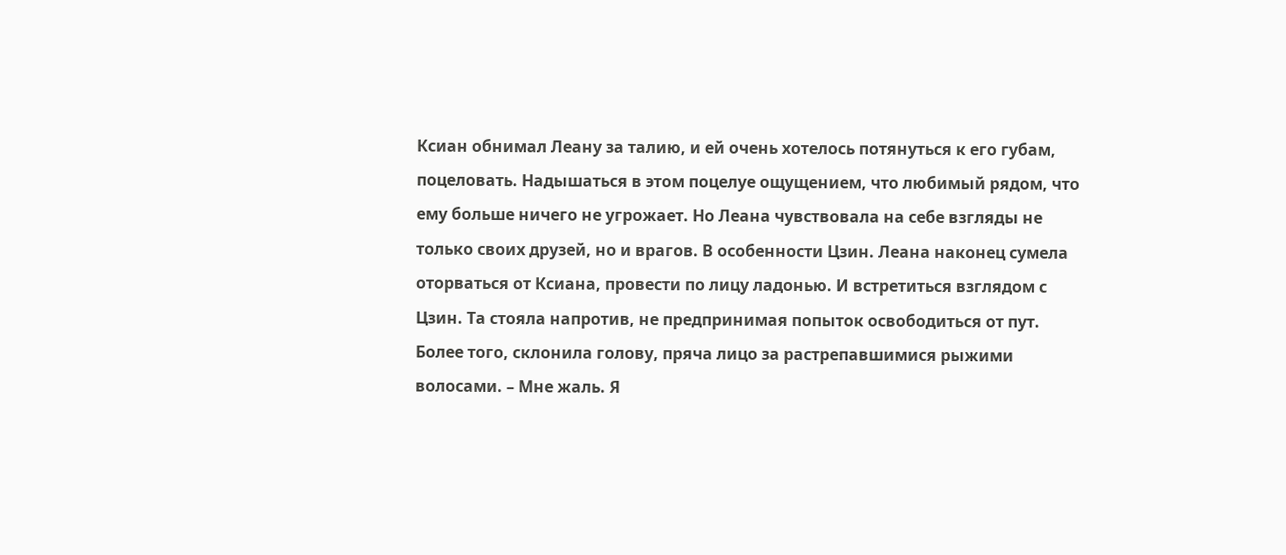Ксиан обнимал Леану за талию, и ей очень хотелось потянуться к его губам, поцеловать. Надышаться в этом поцелуе ощущением, что любимый рядом, что ему больше ничего не угрожает. Но Леана чувствовала на себе взгляды не только своих друзей, но и врагов. В особенности Цзин. Леана наконец сумела оторваться от Ксиана, провести по лицу ладонью. И встретиться взглядом с Цзин. Та стояла напротив, не предпринимая попыток освободиться от пут. Более того, склонила голову, пряча лицо за растрепавшимися рыжими волосами. – Мне жаль. Я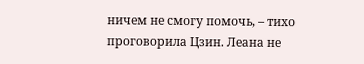ничем не смогу помочь, – тихо проговорила Цзин. Леана не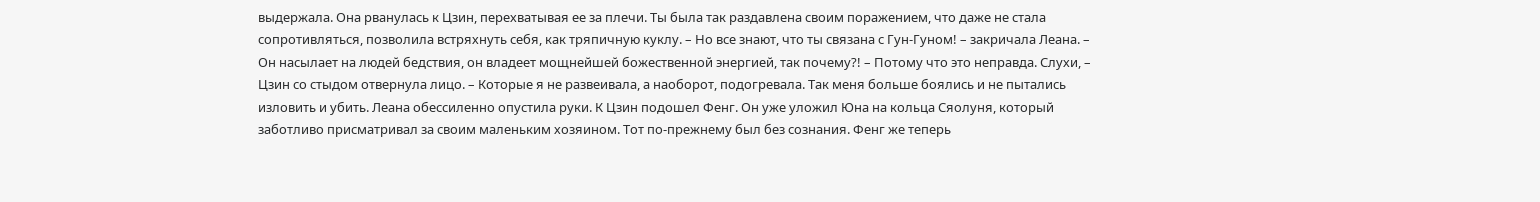выдержала. Она рванулась к Цзин, перехватывая ее за плечи. Ты была так раздавлена своим поражением, что даже не стала сопротивляться, позволила встряхнуть себя, как тряпичную куклу. – Но все знают, что ты связана с Гун-Гуном! – закричала Леана. – Он насылает на людей бедствия, он владеет мощнейшей божественной энергией, так почему?! – Потому что это неправда. Слухи, – Цзин со стыдом отвернула лицо. – Которые я не развеивала, а наоборот, подогревала. Так меня больше боялись и не пытались изловить и убить. Леана обессиленно опустила руки. К Цзин подошел Фенг. Он уже уложил Юна на кольца Сяолуня, который заботливо присматривал за своим маленьким хозяином. Тот по-прежнему был без сознания. Фенг же теперь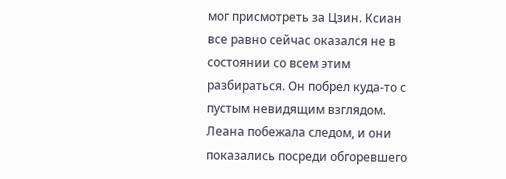мог присмотреть за Цзин. Ксиан все равно сейчас оказался не в состоянии со всем этим разбираться. Он побрел куда-то с пустым невидящим взглядом. Леана побежала следом, и они показались посреди обгоревшего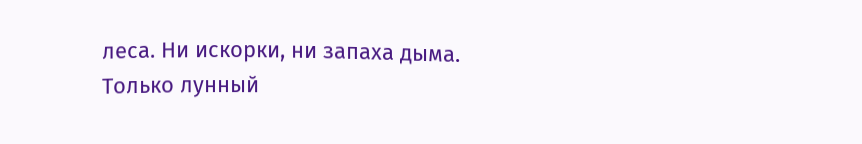леса. Ни искорки, ни запаха дыма. Только лунный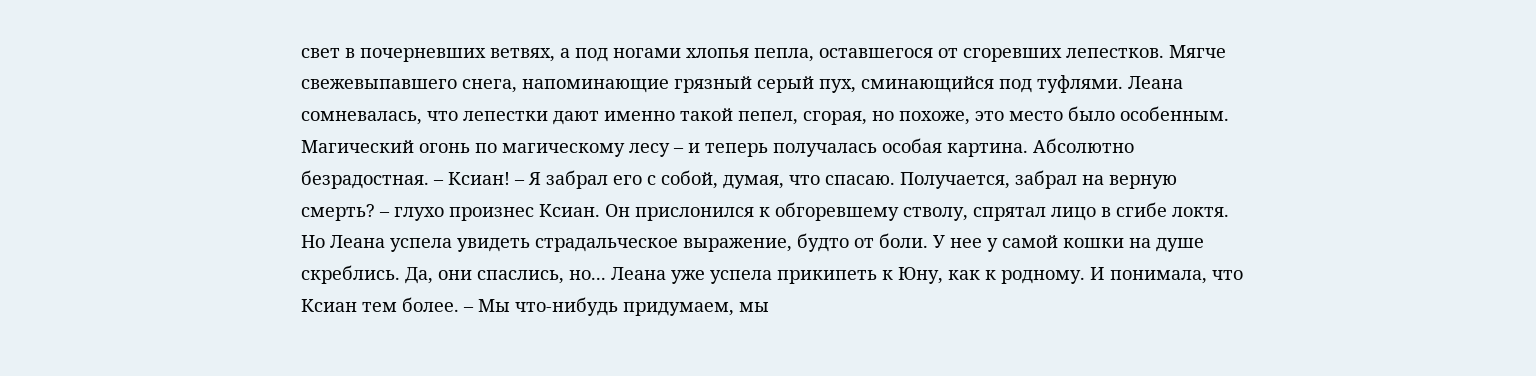свет в почерневших ветвях, а под ногами хлопья пепла, оставшегося от сгоревших лепестков. Мягче свежевыпавшего снега, напоминающие грязный серый пух, сминающийся под туфлями. Леана сомневалась, что лепестки дают именно такой пепел, сгорая, но похоже, это место было особенным. Магический огонь по магическому лесу – и теперь получалась особая картина. Абсолютно безрадостная. – Ксиан! – Я забрал его с собой, думая, что спасаю. Получается, забрал на верную смерть? – глухо произнес Ксиан. Он прислонился к обгоревшему стволу, спрятал лицо в сгибе локтя. Но Леана успела увидеть страдальческое выражение, будто от боли. У нее у самой кошки на душе скреблись. Да, они спаслись, но... Леана уже успела прикипеть к Юну, как к родному. И понимала, что Ксиан тем более. – Мы что-нибудь придумаем, мы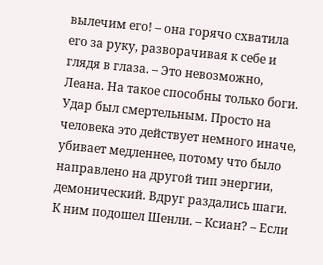вылечим его! – она горячо схватила его за руку, разворачивая к себе и глядя в глаза. – Это невозможно, Леана. На такое способны только боги. Удар был смертельным. Просто на человека это действует немного иначе, убивает медленнее, потому что было направлено на другой тип энергии, демонический. Вдруг раздались шаги. К ним подошел Шенли. – Ксиан? – Если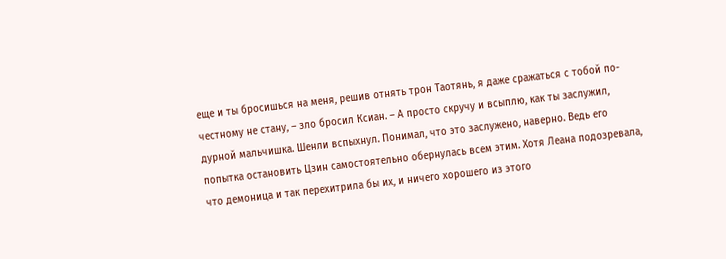еще и ты бросишься на меня, решив отнять трон Таотянь, я даже сражаться с тобой по-честному не стану, – зло бросил Ксиан. – А просто скручу и всыплю, как ты заслужил, дурной мальчишка. Шенли вспыхнул. Понимал, что это заслужено, наверно. Ведь его попытка остановить Цзин самостоятельно обернулась всем этим. Хотя Леана подозревала, что демоница и так перехитрила бы их, и ничего хорошего из этого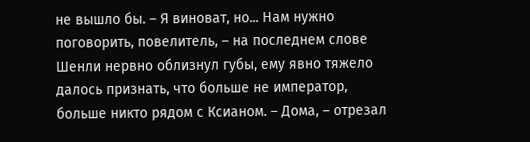не вышло бы. – Я виноват, но... Нам нужно поговорить, повелитель, – на последнем слове Шенли нервно облизнул губы, ему явно тяжело далось признать, что больше не император, больше никто рядом с Ксианом. – Дома, – отрезал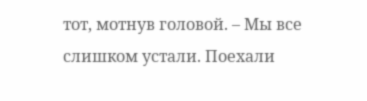тот, мотнув головой. – Мы все слишком устали. Поехали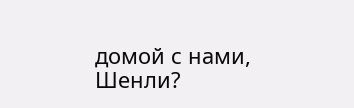домой с нами, Шенли?